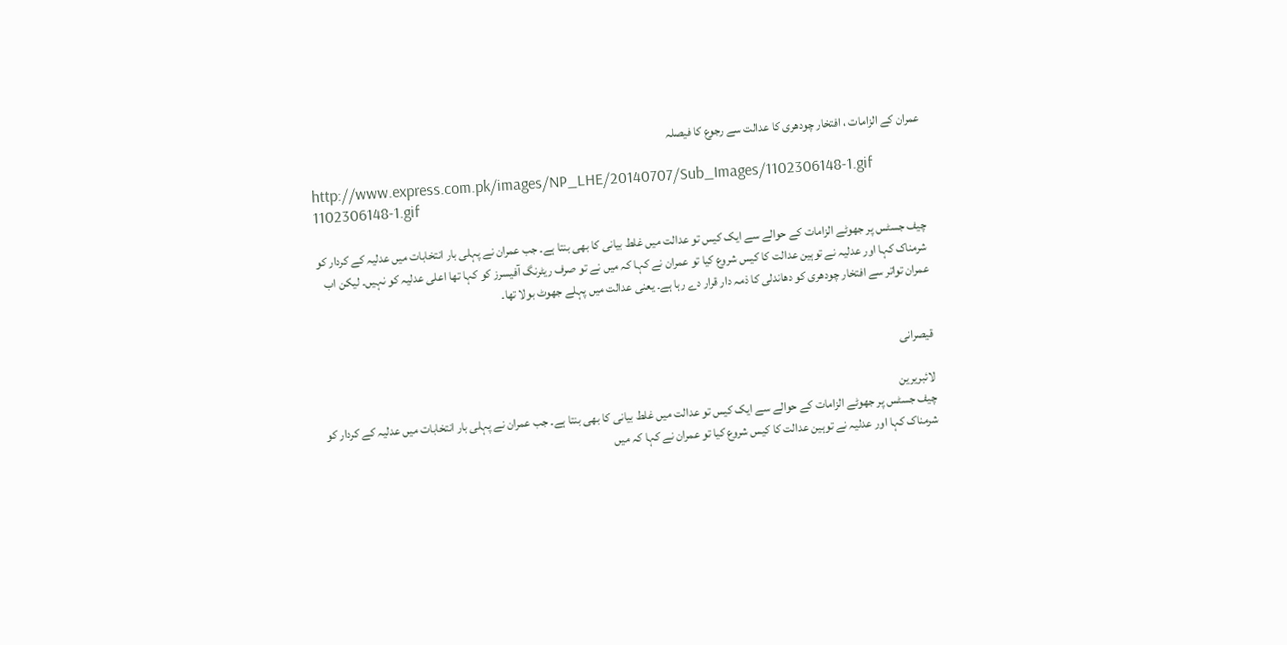عمران کے الزامات ، افتخار چودھری کا عدالت سے رجوع کا فیصلہ

http://www.express.com.pk/images/NP_LHE/20140707/Sub_Images/1102306148-1.gif
1102306148-1.gif

چیف جسٹس پر جھوٹے الزامات کے حوالے سے ایک کیس تو عدالت میں غلط بیانی کا بھی بنتا ہے۔ جب عمران نے پہلی بار انتخابات میں عدلیہ کے کردار کو شرمناک کہا اور عدلیہ نے توہین عدالت کا کیس شروع کیا تو عمران نے کہا کہ میں نے تو صرف ریٹرنگ آفیسرز کو کہا تھا اعلی عدلیہ کو نہیں۔ لیکن اب عمران تواتر سے افتخار چودھری کو دھاندلی کا ذمہ دار قرار دے رہا ہے۔ یعنی عدالت میں پہلے جھوٹ بولا تھا۔


قیصرانی

لائبریرین
چیف جسٹس پر جھوٹے الزامات کے حوالے سے ایک کیس تو عدالت میں غلط بیانی کا بھی بنتا ہے۔ جب عمران نے پہلی بار انتخابات میں عدلیہ کے کردار کو شرمناک کہا اور عدلیہ نے توہین عدالت کا کیس شروع کیا تو عمران نے کہا کہ میں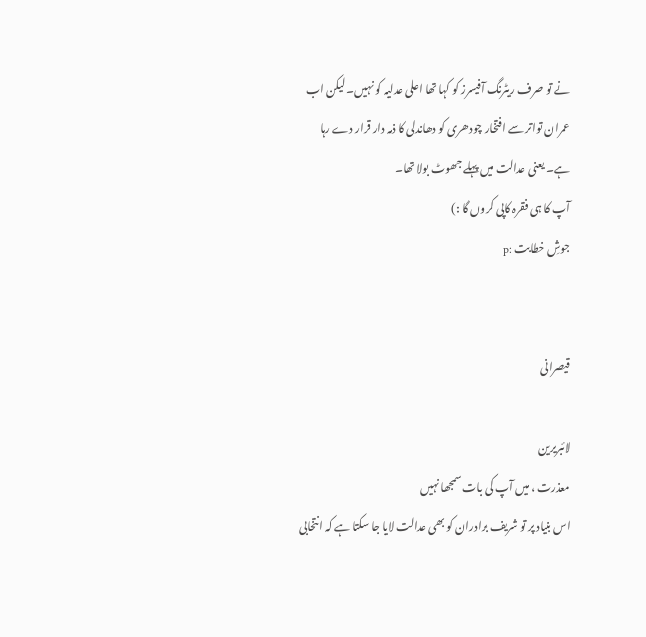نے تو صرف ریٹرنگ آفیسرز کو کہا تھا اعلی عدلیہ کو نہیں۔ لیکن اب عمران تواتر سے افتخار چودھری کو دھاندلی کا ذمہ دار قرار دے رہا ہے۔ یعنی عدالت میں پہلے جھوٹ بولا تھا۔
آپ کا ہی فقرہ کاپی کروں گا :)
جوشِ خطابت :p


قیصرانی

لائبریرین
معذرت ، میں آپ کی بات سمجھا نہیں
اس بنیاد پر تو شریف برادران کو بھی عدالت لایا جا سکتا ہے کہ انتخابی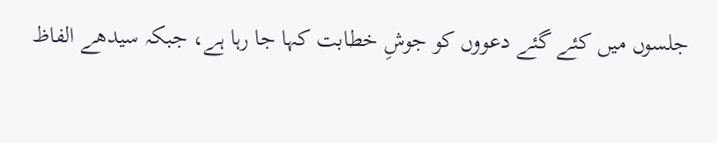جلسوں میں کئے گئے دعووں کو جوشِ خطابت کہا جا رہا ہے، جبکہ سیدھے الفاظ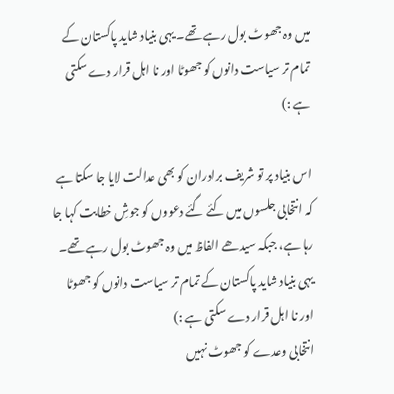میں وہ جھوٹ بول رہے تھے۔ یہی بنیاد شاید پاکستان کے تمام تر سیاست دانوں کو جھوٹا اور نا اہل قرار دے سکتی ہے :)

اس بنیاد پر تو شریف برادران کو بھی عدالت لایا جا سکتا ہے کہ انتخابی جلسوں میں کئے گئے دعووں کو جوشِ خطابت کہا جا رہا ہے، جبکہ سیدھے الفاظ میں وہ جھوٹ بول رہے تھے۔ یہی بنیاد شاید پاکستان کے تمام تر سیاست دانوں کو جھوٹا اور نا اہل قرار دے سکتی ہے :)
انتخابی وعدے کو جھوٹ نہیں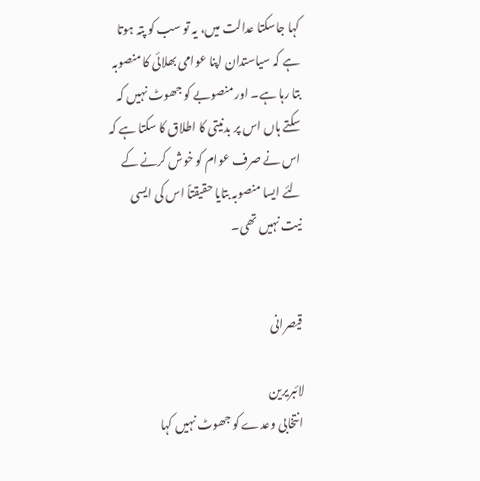کہا جاسکتا عدالت میں، یہ تو سب کو پتہ ہوتا ہے کہ سیاستدان اپنا عوامی بھلائی کا منصوبہ بتا رہا ہے۔ اور منصوبے کو جھوٹ نہیں کہ سکتے ہاں اس پر بدنیتی کا اطلاق کا سکتا ہے کہ اس نے صرف عوام کو خوش کرنے کے لئے ایسا منصوبہ بتایا حقیقتاً اس کی ایسی نیت نہیں تھی۔


قیصرانی

لائبریرین
انتخابی وعدے کو جھوٹ نہیں کہا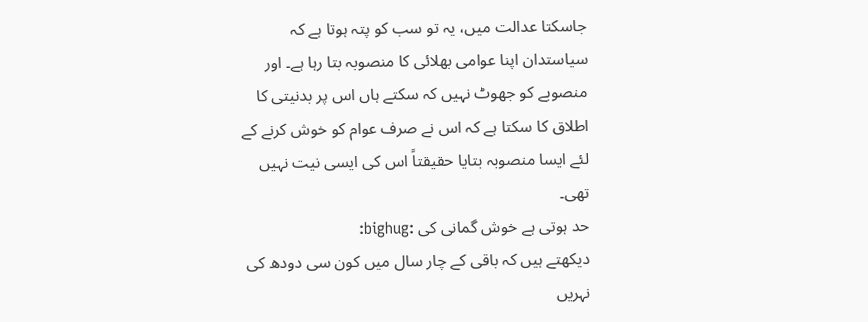جاسکتا عدالت میں، یہ تو سب کو پتہ ہوتا ہے کہ سیاستدان اپنا عوامی بھلائی کا منصوبہ بتا رہا ہے۔ اور منصوبے کو جھوٹ نہیں کہ سکتے ہاں اس پر بدنیتی کا اطلاق کا سکتا ہے کہ اس نے صرف عوام کو خوش کرنے کے لئے ایسا منصوبہ بتایا حقیقتاً اس کی ایسی نیت نہیں تھی۔
حد ہوتی ہے خوش گمانی کی :bighug:
دیکھتے ہیں کہ باقی کے چار سال میں کون سی دودھ کی نہریں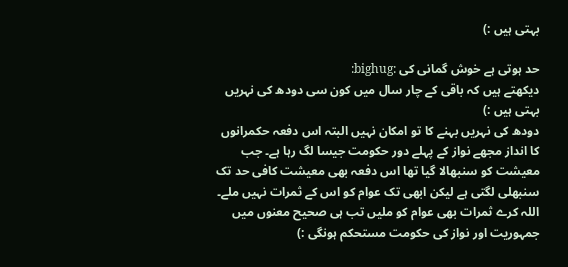بہتی ہیں :)

حد ہوتی ہے خوش گمانی کی :bighug:
دیکھتے ہیں کہ باقی کے چار سال میں کون سی دودھ کی نہریں بہتی ہیں :)
دودھ کی نہریں بہنے کا تو امکان نہیں البتہ اس دفعہ حکمرانوں کا انداز مجھے نواز کے پہلے دور حکومت جیسا لگ رہا ہے۔ جب معیشت کو سنبھالا گیا تھا اس دفعہ بھی معیشت کافی حد تک سنبھلی لگتی ہے لیکن ابھی تک عوام کو اس کے ثمرات نہیں ملے۔ اللہ کرے ثمرات بھی عوام کو ملیں تب ہی صحیح معنوں میں جمہوریت اور نواز کی حکومت مستحکم ہونگی :)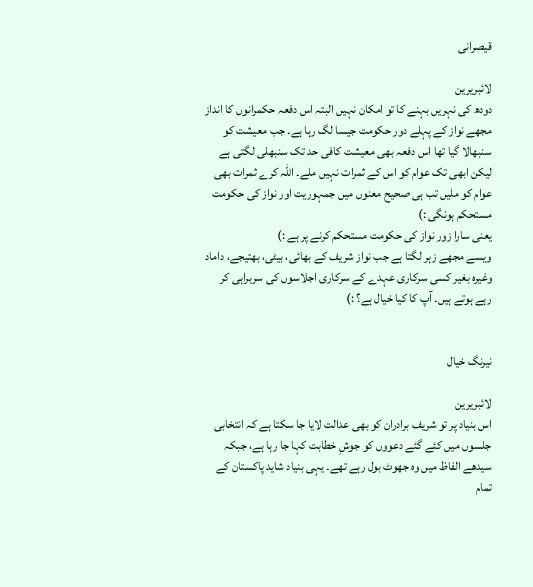قیصرانی

لائبریرین
دودھ کی نہریں بہنے کا تو امکان نہیں البتہ اس دفعہ حکمرانوں کا انداز مجھے نواز کے پہلے دور حکومت جیسا لگ رہا ہے۔ جب معیشت کو سنبھالا گیا تھا اس دفعہ بھی معیشت کافی حد تک سنبھلی لگتی ہے لیکن ابھی تک عوام کو اس کے ثمرات نہیں ملے۔ اللہ کرے ثمرات بھی عوام کو ملیں تب ہی صحیح معنوں میں جمہوریت اور نواز کی حکومت مستحکم ہونگی :)
یعنی سارا زور نواز کی حکومت مستحکم کرنے پر ہے :)
ویسے مجھے زہر لگتا ہے جب نواز شریف کے بھائی، بیٹی، بھتیجے، داماد وغیرہ بغیر کسی سرکاری عہدے کے سرکاری اجلاسوں کی سربراہی کر رہے ہوتے ہیں۔ آپ کا کیا خیال ہے؟ :)


نیرنگ خیال

لائبریرین
اس بنیاد پر تو شریف برادران کو بھی عدالت لایا جا سکتا ہے کہ انتخابی جلسوں میں کئے گئے دعووں کو جوشِ خطابت کہا جا رہا ہے، جبکہ سیدھے الفاظ میں وہ جھوٹ بول رہے تھے۔ یہی بنیاد شاید پاکستان کے تمام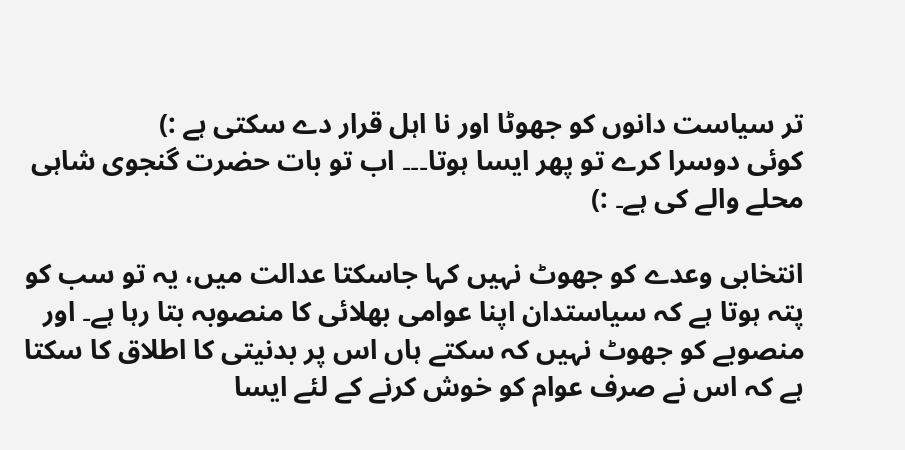تر سیاست دانوں کو جھوٹا اور نا اہل قرار دے سکتی ہے :)
کوئی دوسرا کرے تو پھر ایسا ہوتا۔۔۔ اب تو بات حضرت گنجوی شاہی محلے والے کی ہے۔ :)

انتخابی وعدے کو جھوٹ نہیں کہا جاسکتا عدالت میں، یہ تو سب کو پتہ ہوتا ہے کہ سیاستدان اپنا عوامی بھلائی کا منصوبہ بتا رہا ہے۔ اور منصوبے کو جھوٹ نہیں کہ سکتے ہاں اس پر بدنیتی کا اطلاق کا سکتا ہے کہ اس نے صرف عوام کو خوش کرنے کے لئے ایسا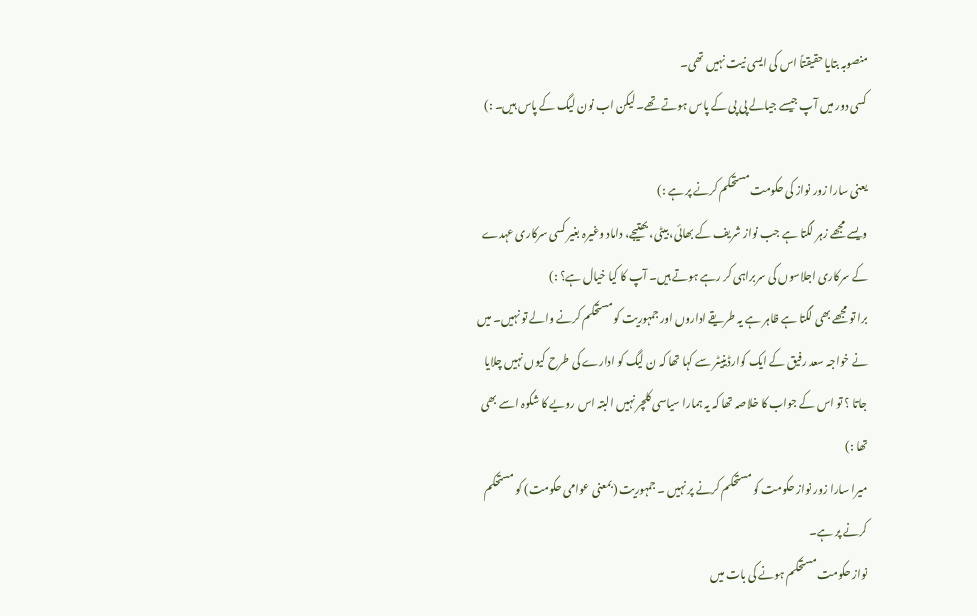منصوبہ بتایا حقیقتاً اس کی ایسی نیت نہیں تھی۔
کسی دور میں آپ جیسے جیالے پی پی کے پاس ہوتے تھے۔ لیکن اب نون لیگ کے پاس ہیں۔ :)

یعنی سارا زور نواز کی حکومت مستحکم کرنے پر ہے :)
ویسے مجھے زہر لگتا ہے جب نواز شریف کے بھائی، بیٹی، بھتیجے، داماد وغیرہ بغیر کسی سرکاری عہدے کے سرکاری اجلاسوں کی سربراہی کر رہے ہوتے ہیں۔ آپ کا کیا خیال ہے؟ :)
برا تو مجھے بھی لگتا ہے ظاہر ہے یہ طریقے اداروں اور جمہوریت کو مستحکم کرنے والے تو نہیں۔ میں نے خواجہ سعد رفیق کے ایک کوارڈینیٹر سے کہا تھا کہ ن لیگ کو ادارے کی طرح کیوں نہیں چلایا جاتا ؟ تو اس کے جواب کا خلاصہ تھا کہ یہ ہمارا سیاسی کلچر نہیں البتہ اس رویے کا شکوہ اسے بھی تھا :)
میرا سارا زور نواز حکومت کو مستحکم کرنے پر نہیں ۔ جمہوریت (بمعنی عوامی حکومت) کو مستحکم کرنے پر ہے۔
نواز حکومت مستحکم ہونے کی بات میں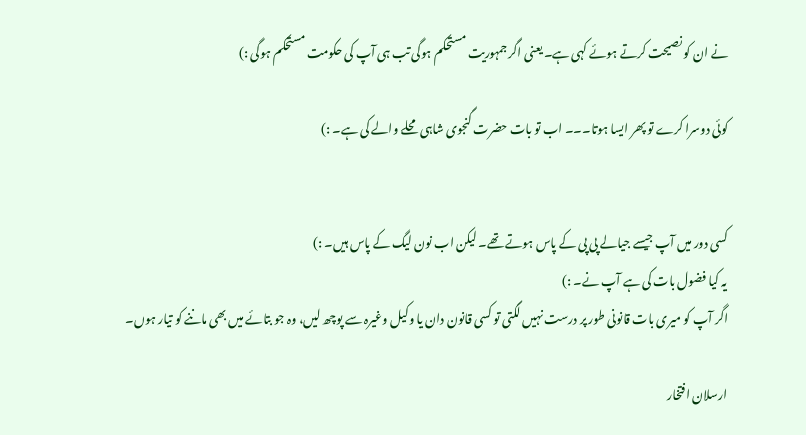نے ان کو نصیحت کرتے ہوئے کہی ہے۔ یعنی اگر جمہوریت مستحکم ہوگی تب ہی آپ کی حکومت مستحکم ہوگی :)

کوئی دوسرا کرے تو پھر ایسا ہوتا۔۔۔ اب تو بات حضرت گنجوی شاہی محلے والے کی ہے۔ :)


کسی دور میں آپ جیسے جیالے پی پی کے پاس ہوتے تھے۔ لیکن اب نون لیگ کے پاس ہیں۔ :)
یہ کیا فضول بات کی ہے آپ نے۔ :)
اگر آپ کو میری بات قانونی طور پر درست نہیں لگتی تو کسی قانون دان یا وکیل وغیرہ سے پوچھ لیں، وہ جو بتائے میں بھی ماننے کو تیار ہوں۔

ارسلان افتخار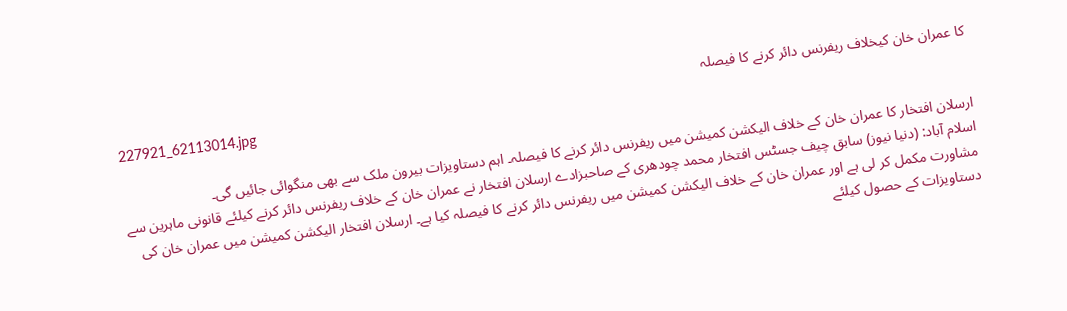کا عمران خان کیخلاف ریفرنس دائر کرنے کا فیصلہ
227921_62113014.jpg

ارسلان افتخار کا عمران خان کے خلاف الیکشن کمیشن میں ریفرنس دائر کرنے کا فیصلہ۔ اہم دستاویزات بیرون ملک سے بھی منگوائی جائیں گی۔
اسلام آباد: (دنیا نیوز) سابق چیف جسٹس افتخار محمد چودھری کے صاحبزادے ارسلان افتخار نے عمران خان کے خلاف ریفرنس دائر کرنے کیلئے قانونی ماہرین سے مشاورت مکمل کر لی ہے اور عمران خان کے خلاف الیکشن کمیشن میں ریفرنس دائر کرنے کا فیصلہ کیا ہے۔ ارسلان افتخار الیکشن کمیشن میں عمران خان کی دستاویزات کے حصول کیلئے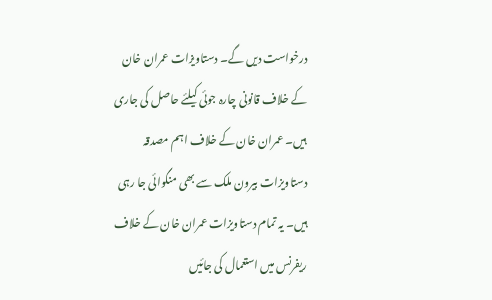درخواست دیں گے۔ دستاویزات عمران خان کے خلاف قانونی چارہ جوئی کیلئے حاصل کی جاری ہیں۔ عمران خان کے خلاف اہم مصدقہ دستاویزات بیرون ملک سے بھی منگوائی جا رہی ہیں۔ یہ تمام دستاویزات عمران خان کے خلاف ریفرنس میں استعمال کی جائیں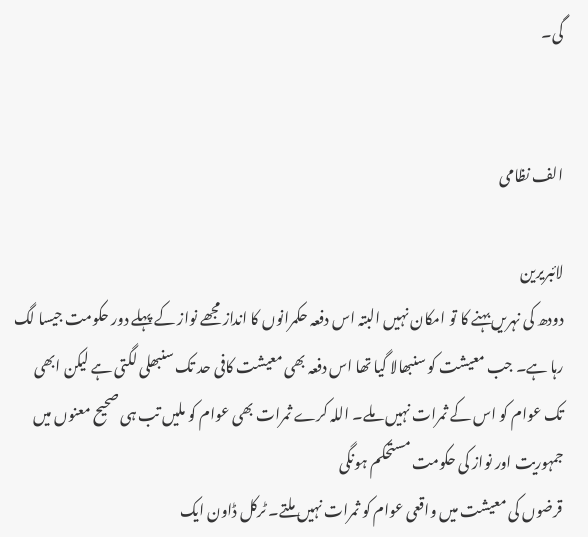گی۔


الف نظامی

لائبریرین
دودھ کی نہریں بہنے کا تو امکان نہیں البتہ اس دفعہ حکمرانوں کا انداز مجھے نواز کے پہلے دور حکومت جیسا لگ رہا ہے۔ جب معیشت کو سنبھالا گیا تھا اس دفعہ بھی معیشت کافی حد تک سنبھلی لگتی ہے لیکن ابھی تک عوام کو اس کے ثمرات نہیں ملے۔ اللہ کرے ثمرات بھی عوام کو ملیں تب ہی صحیح معنوں میں جمہوریت اور نواز کی حکومت مستحکم ہونگی
قرضوں کی معیشت میں واقعی عوام کو ثمرات نہیں ملتے۔ ٹرکل ڈاون ایک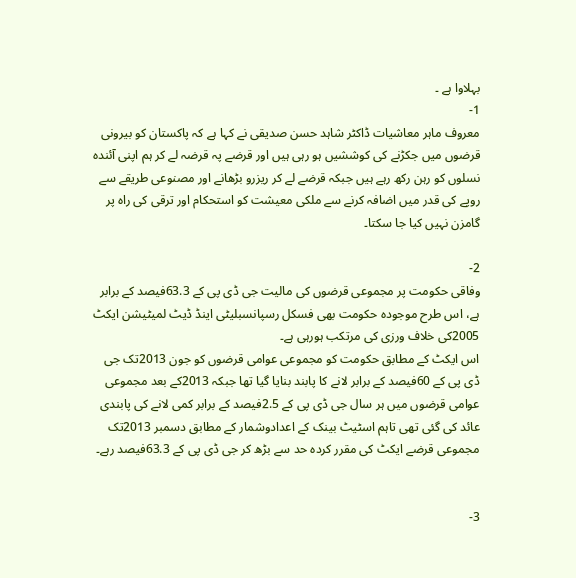بہلاوا ہے ۔
1-
معروف ماہر معاشیات ڈاکٹر شاہد حسن صدیقی نے کہا ہے کہ پاکستان کو بیرونی قرضوں میں جکڑنے کی کوششیں ہو رہی ہیں اور قرضے پہ قرضہ لے کر ہم اپنی آئندہ نسلوں کو رہن رکھ رہے ہیں جبکہ قرضے لے کر ریزرو بڑھانے اور مصنوعی طریقے سے روپے کی قدر میں اضافہ کرنے سے ملکی معیشت کو استحکام اور ترقی کی راہ پر گامزن نہیں کیا جا سکتا۔

2-
وفاقی حکومت پر مجموعی قرضوں کی مالیت جی ڈی پی کے 63.3فیصد کے برابر ہے، اس طرح موجودہ حکومت بھی فسکل رسپانسبلیٹی اینڈ ڈیٹ لمیٹیشن ایکٹ 2005کی خلاف ورزی کی مرتکب ہورہی ہے۔
اس ایکٹ کے مطابق حکومت کو مجموعی عوامی قرضوں کو جون 2013تک جی ڈی پی کے 60فیصد کے برابر لانے کا پابند بنایا گیا تھا جبکہ 2013کے بعد مجموعی عوامی قرضوں میں ہر سال جی ڈی پی کے 2.5فیصد کے برابر کمی لانے کی پابندی عائد کی گئی تھی تاہم اسٹیٹ بینک کے اعدادوشمار کے مطابق دسمبر 2013تک مجموعی قرضے ایکٹ کی مقرر کردہ حد سے بڑھ کر جی ڈی پی کے 63.3فیصد رہے۔


3-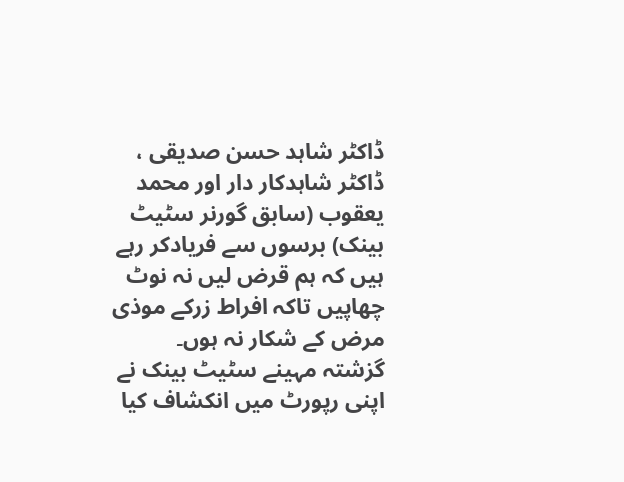ڈاکٹر شاہد حسن صدیقی ، ڈاکٹر شاہدکار دار اور محمد یعقوب (سابق گورنر سٹیٹ بینک) برسوں سے فریادکر رہے ہیں کہ ہم قرض لیں نہ نوٹ چھاپیں تاکہ افراط زرکے موذی مرض کے شکار نہ ہوں۔
گزشتہ مہینے سٹیٹ بینک نے اپنی رپورٹ میں انکشاف کیا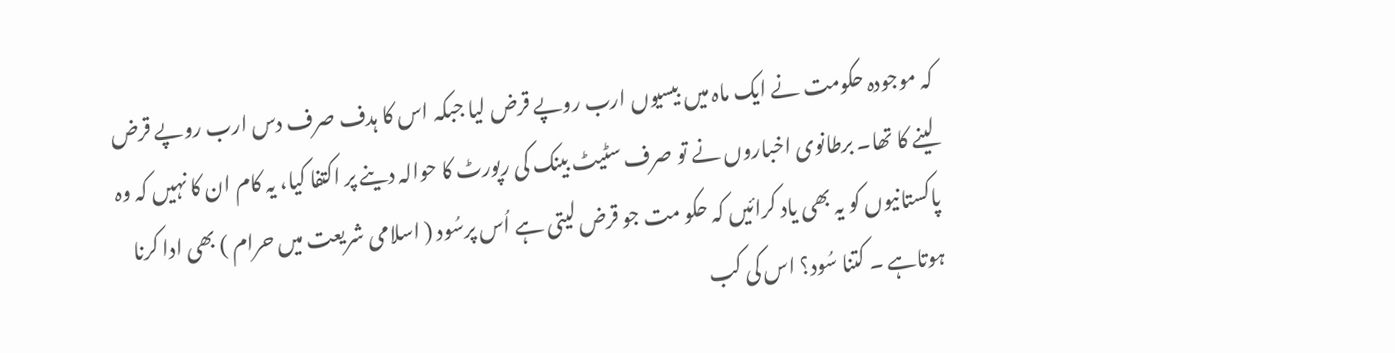کہ موجودہ حکومت نے ایک ماہ میں بیسیوں ارب روپے قرض لیا جبکہ اس کا ہدف صرف دس ارب روپے قرض لینے کا تھا۔ برطانوی اخباروں نے تو صرف سٹیٹ بینک کی رپورٹ کا حوالہ دینے پر اکتفا کیا، یہ کام ان کا نہیں کہ وہ پاکستانیوں کو یہ بھی یاد کرائیں کہ حکو مت جو قرض لیتی ہے اُس پرسُود ( اسلامی شریعت میں حرام ) بھی ادا کرنا ہوتاہے ۔ کتنا سُود؟ اس کی کب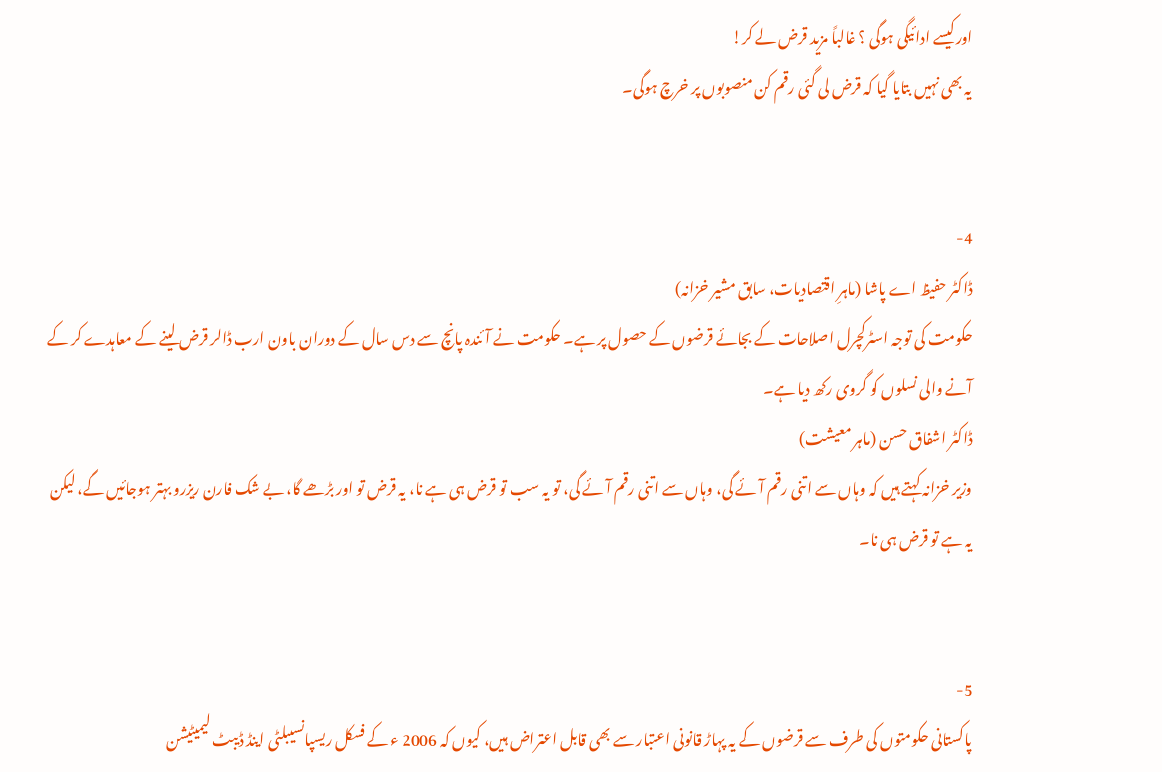اورکیسے ادائیگی ہوگی ؟ غالباً مزید قرض لے کر!
یہ بھی نہیں بتایا گیا کہ قرض لی گئی رقم کن منصوبوں پر خرچ ہوگی۔


4-
ڈاکٹر حفیظ اے پاشا (ماہرِ اقتصادیات، سابق مشیر خزانہ)
حکومت کی توجہ اسٹرکچرل اصلاحات کے بجائے قرضوں کے حصول پر ہے۔ حکومت نے آئندہ پانچ سے دس سال کے دوران باون ارب ڈالر قرض لینے کے معاہدے کر کے آنے والی نسلوں کو گروی رکھ دیا ہے۔
ڈاکٹر اشفاق حسن (ماہر معیشت)
وزیر خزانہ کہتے ہیں کہ وہاں سے اتنی رقم آئے گی، وہاں سے اتنی رقم آئے گی، تو یہ سب تو قرض ہی ہے نا، یہ قرض تو اور بڑھے گا، بے شک فارن ریزرو بہتر ہوجائیں گے، لیکن یہ ہے تو قرض ہی نا۔


5-
پاکستانی حکومتوں کی طرف سے قرضوں کے یہ پہاڑ قانونی اعتبار سے بھی قابل اعتراض ہیں، کیوں کہ 2006 ء کے فسکل ریسپانسیبلٹی اینڈ ڈیبٹ لیمیٹیشن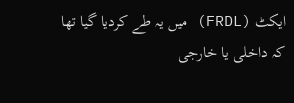ایکٹ (FRDL) میں یہ طے کردیا گیا تھا کہ داخلی یا خارجی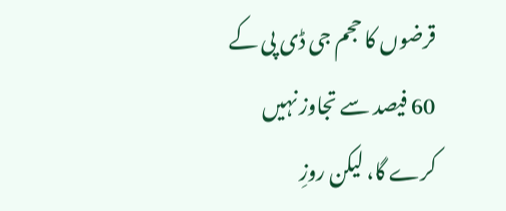قرضوں کا حجم جی ڈی پی کے 60 فیصد سے تجاوز نہیں کرے گا، لیکن روزِ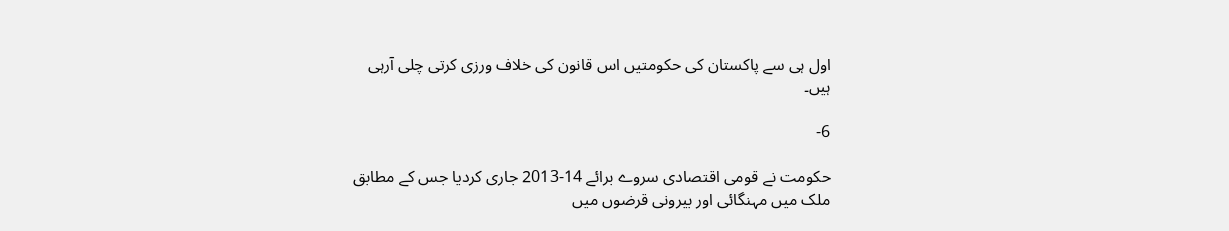اول ہی سے پاکستان کی حکومتیں اس قانون کی خلاف ورزی کرتی چلی آرہی ہیں۔

6-

حکومت نے قومی اقتصادی سروے برائے 14-2013 جاری کردیا جس کے مطابق ملک میں مہنگائی اور بیرونی قرضوں میں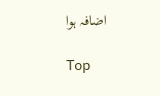اضافہ ہوا

Top